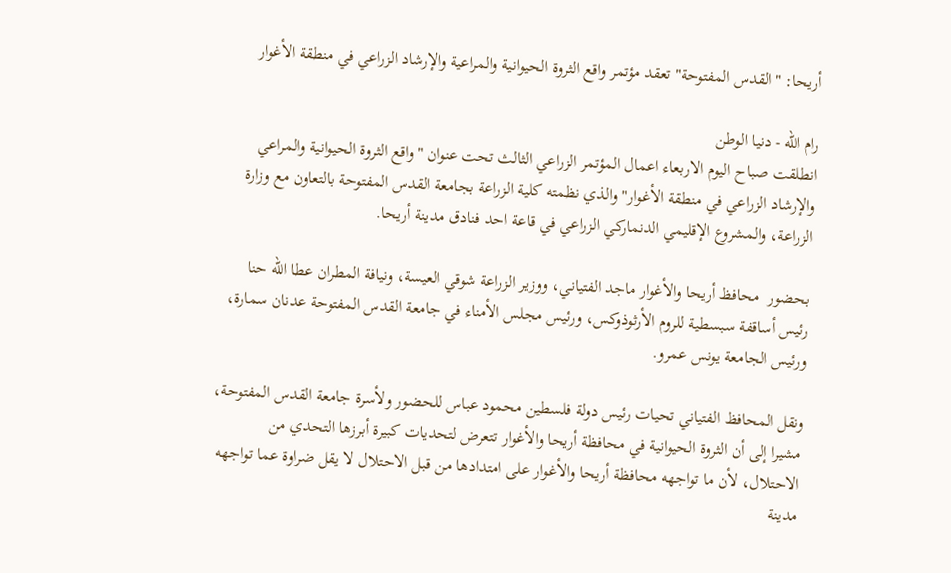أريحا: "القدس المفتوحة" تعقد مؤتمر واقع الثروة الحيوانية والمراعية والإرشاد الزراعي في منطقة الأغوار

رام الله - دنيا الوطن
انطلقت صباح اليوم الاربعاء اعمال المؤتمر الزراعي الثالث تحت عنوان "واقع الثروة الحيوانية والمراعي والإرشاد الزراعي في منطقة الأغوار" والذي نظمته كلية الزراعة بجامعة القدس المفتوحة بالتعاون مع وزارة الزراعة، والمشروع الإقليمي الدنماركي الزراعي في قاعة احد فنادق مدينة أريحا.

بحضور  محافظ أريحا والأغوار ماجد الفتياني، ووزير الزراعة شوقي العيسة، ونيافة المطران عطا الله حنا رئيس أساقفة سبسطية للروم الأرثوذوكس، ورئيس مجلس الأمناء في جامعة القدس المفتوحة عدنان سمارة، ورئيس الجامعة يونس عمرو.

ونقل المحافظ الفتياني تحيات رئيس دولة فلسطين محمود عباس للحضور ولأسرة جامعة القدس المفتوحة، مشيرا إلى أن الثروة الحيوانية في محافظة أريحا والأغوار تتعرض لتحديات كبيرة أبرزها التحدي من الاحتلال، لأن ما تواجهه محافظة أريحا والأغوار على امتدادها من قبل الاحتلال لا يقل ضراوة عما تواجهه مدينة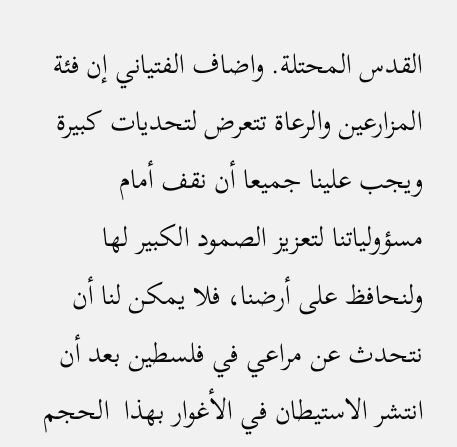القدس المحتلة. واضاف الفتياني إن فئة المزارعين والرعاة تتعرض لتحديات كبيرة ويجب علينا جميعا أن نقف أمام مسؤولياتنا لتعزيز الصمود الكبير لها ولنحافظ على أرضنا، فلا يمكن لنا أن نتحدث عن مراعي في فلسطين بعد أن انتشر الاستيطان في الأغوار بهذا  الحجم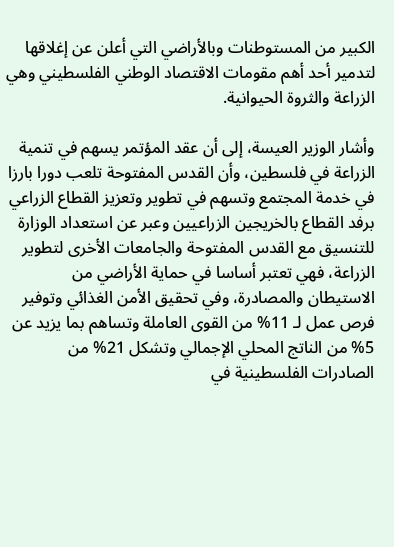الكبير من المستوطنات وبالأراضي التي أعلن عن إغلاقها لتدمير أحد أهم مقومات الاقتصاد الوطني الفلسطيني وهي الزراعة والثروة الحيوانية.

وأشار الوزير العيسة، إلى أن عقد المؤتمر يسهم في تنمية الزراعة في فلسطين، وأن القدس المفتوحة تلعب دورا بارزا في خدمة المجتمع وتسهم في تطوير وتعزيز القطاع الزراعي برفد القطاع بالخريجين الزراعيين وعبر عن استعداد الوزارة للتنسيق مع القدس المفتوحة والجامعات الأخرى لتطوير الزراعة، فهي تعتبر أساسا في حماية الأراضي من الاستيطان والمصادرة، وفي تحقيق الأمن الغذائي وتوفير فرص عمل لـ 11% من القوى العاملة وتساهم بما يزيد عن 5% من الناتج المحلي الإجمالي وتشكل 21% من الصادرات الفلسطينية في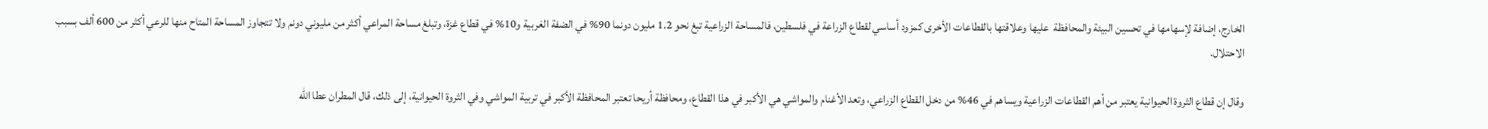الخارج، إضافة لإسهامها في تحسين البيئة والمحافظة  عليها وعلاقتها بالقطاعات الأخرى كمزود أساسي لقطاع الزراعة في فلسطين، فالمساحة الزراعية تبغ نحو 1.2 مليون دونما 90% في الضفة الغربية و10% في قطاع غزة، وتبلغ مساحة المراعي أكثر من مليوني دونم ولا تتجاوز المساحة المتاح منها للرعي أكثر من 600 ألف بسبب الاحتلال.

وقال إن قطاع الثروة الحيوانية يعتبر من أهم القطاعات الزراعية ويساهم في 46% من دخل القطاع الزراعي، وتعد الأغنام والمواشي هي الأكبر في هذا القطاع، ومحافظة أريحا تعتبر المحافظة الأكبر في تربية المواشي وفي الثروة الحيوانية، إلى ذلك، قال المطران عطا الله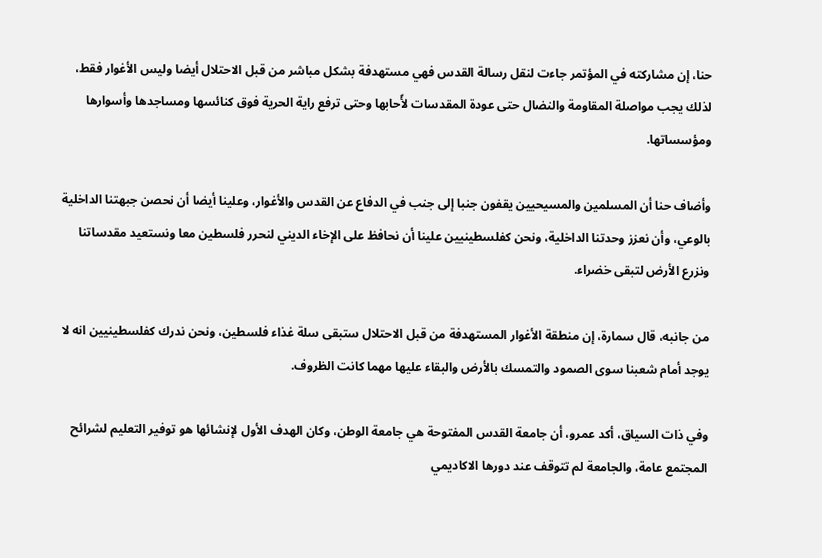حنا، إن مشاركته في المؤتمر جاءت لنقل رسالة القدس فهي مستهدفة بشكل مباشر من قبل الاحتلال أيضا وليس الأغوار فقط، لذلك يجب مواصلة المقاومة والنضال حتى عودة المقدسات لأًحابها وحتى ترفع راية الحرية فوق كنائسها ومساجدها وأسوارها ومؤسساتها.

وأضاف حنا أن المسلمين والمسيحيين يقفون جنبا إلى جنب في الدفاع عن القدس والأغوار، وعلينا أيضا أن نحصن جبهتنا الداخلية بالوعي، وأن نعزز وحدتنا الداخلية، ونحن كفلسطينيين علينا أن نحافظ على الإخاء الديني لنحرر فلسطين معا ونستعيد مقدساتنا ونزرع الأرض لتبقى خضراء.

من جانبه، قال سمارة، إن منطقة الأغوار المستهدفة من قبل الاحتلال ستبقى سلة غذاء فلسطين، ونحن ندرك كفلسطينيين انه لا يوجد أمام شعبنا سوى الصمود والتمسك بالأرض والبقاء عليها مهما كانت الظروف.

وفي ذات السياق، أكد عمرو، أن جامعة القدس المفتوحة هي جامعة الوطن، وكان الهدف الأول لإنشائها هو توفير التعليم لشرائح المجتمع عامة، والجامعة لم تتوقف عند دورها الاكاديمي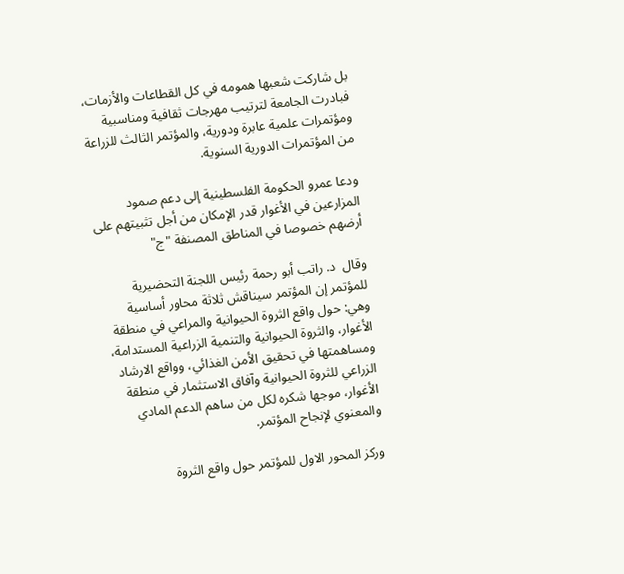بل شاركت شعبها همومه في كل القطاعات والأزمات، فبادرت الجامعة لترتيب مهرجات ثقافية ومناسبية ومؤتمرات علمية عابرة ودورية، والمؤتمر الثالث للزراعة من المؤتمرات الدورية السنوية.

ودعا عمرو الحكومة الفلسطينية إلى دعم صمود المزارعين في الأغوار قدر الإمكان من أجل تثبيتهم على أرضهم خصوصا في المناطق المصنفة "ج"

وقال  د. راتب أبو رحمة رئيس اللجنة التحضيرية للمؤتمر إن المؤتمر سيناقش ثلاثة محاور أساسية وهي: حول واقع الثروة الحيوانية والمراعي في منطقة الأغوار، والثروة الحيوانية والتنمية الزراعية المستدامة، ومساهمتها في تحقيق الأمن الغذائي، وواقع الارشاد الزراعي للثروة الحيوانية وآفاق الاستثمار في منطقة الأغوار، موجها شكره لكل من ساهم الدعم المادي والمعنوي لإنجاح المؤتمر.

وركز المحور الاول للمؤتمر حول واقع الثروة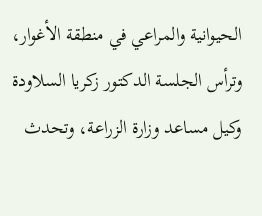الحيوانية والمراعي في منطقة الأغوار، وترأس الجلسة الدكتور زكريا السلاودة وكيل مساعد وزارة الزراعة، وتحدث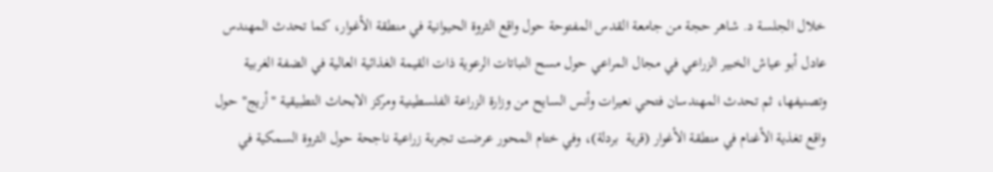خلال الجلسة د. شاهر حجة من جامعة القدس المفتوحة حول واقع الثروة الحيوانية في منطقة الأغوار، كما تحدث المهندس عادل أبو عياش الخبير الزراعي في مجال المراعي حول مسح النباتات الرعوية ذات القيمة الغذائية العالية في الضفة الغربية وتصنيفها، ثم تحدث المهندسان فتحي نعيرات وأنس السايح من وزارة الزراعة الفلسطينية ومركز الابحاث التطبيقية "أريج" حول واقع تغذية الأغنام في منطقة الأغوار (قرية  بردلة)، وفي ختام المحور عرضت تجربة زراعية ناجحة حول الثروة السمكية في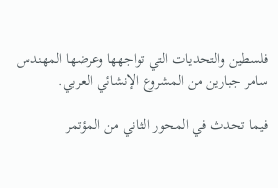فلسطين والتحديات التي تواجهها وعرضها المهندس سامر جبارين من المشروع الإنشائي العربي.

فيما تحدث في المحور الثاني من المؤتمر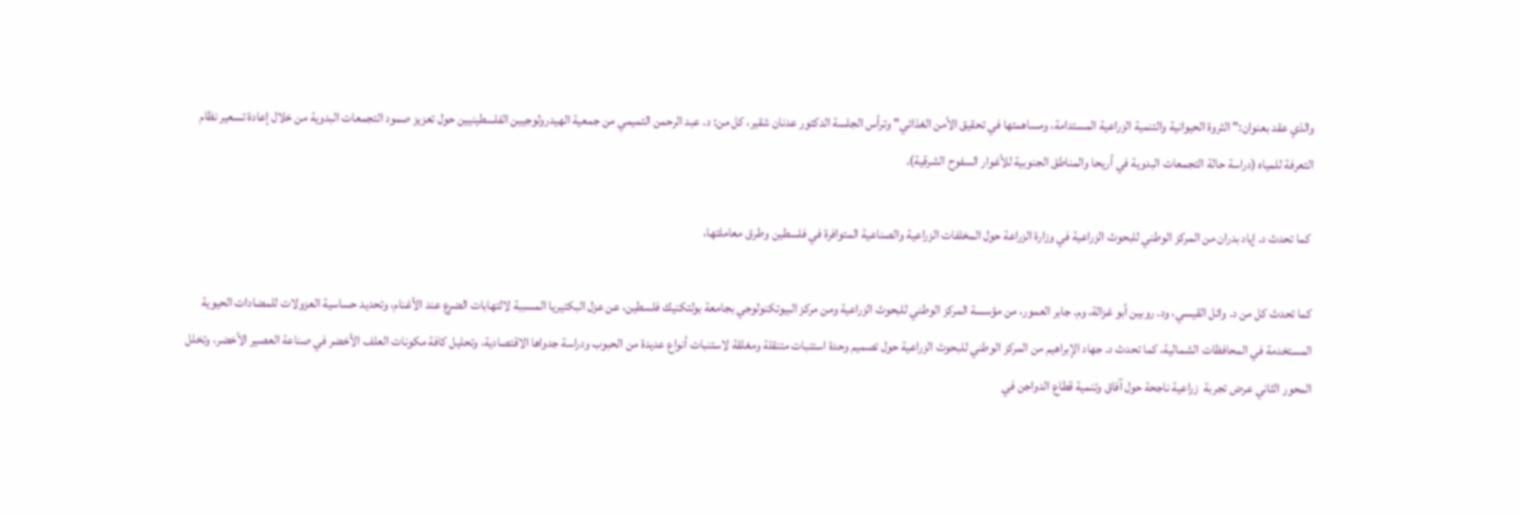والذي عقد بعنوان:" الثروة الحيوانية والتنمية الزراعية المستدامة، ومساهمتها في تحقيق الأمن الغذائي" وترأس الجلسة الدكتور عدنان شقير، كل من: د. عبد الرحمن التميمي من جمعية الهيدرولوجيين الفلسطينيين حول تعزيز صمود التجمعات البدوية من خلال إعادة تسعير نظام التعرفة للمياه (دراسة حالة التجمعات البدوية في أريحا والمناطق الجنوبية للأغوار السفوح الشرقية).

 كما تحدث د. إياد بدران من المركز الوطني للبحوث الزراعية في وزارة الزراعة حول المخلفات الزراعية والصناعية المتوافرة في فلسطين وطرق معاملتها،

كما تحدث كل من د. وائل القيسي، ود. روبين أبو غزالة، وم. جابر العمور، من مؤسسة المركز الوطني للبحوث الزراعية ومن مركز البيوتكنولوجي بجامعة بولتكنيك فلسطين، عن عزل البكتيريا المسببة لالتهابات الضرع عند الأغنام، وتحديد حساسية العزولات للمضادات الحيوية المستخدمة في المحافظات الشمالية، كما تحدث د. جهاد الإبراهيم من المركز الوطني للبحوث الزراعية حول تصميم وحدة استنبات متنقلة ومغلقة لاستنبات أنواع عديدة من الحبوب ودراسة جدواها الاقتصادية، وتحليل كافة مكونات العلف الأخضر في صناعة العصير الأخضر، وتخلل المحور الثاني عرض تجربة  زراعية ناجحة حول آفاق وتنمية قطاع الدواجن في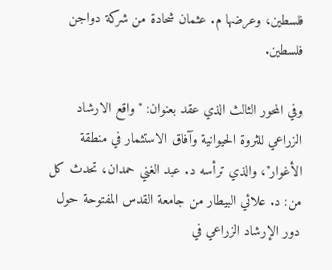فلسطين، وعرضها م. عثمان شحادة من شركة دواجن فلسطين.

وفي المحور الثالث الذي عقد بعنوان: "واقع الارشاد الزراعي للثروة الحيوانية وآفاق الاستثمار في منطقة الأغوار"، والذي ترأسه د. عبد الغني حمدان، تحدث كل من: د. علائي البيطار من جامعة القدس المفتوحة حول دور الإرشاد الزراعي في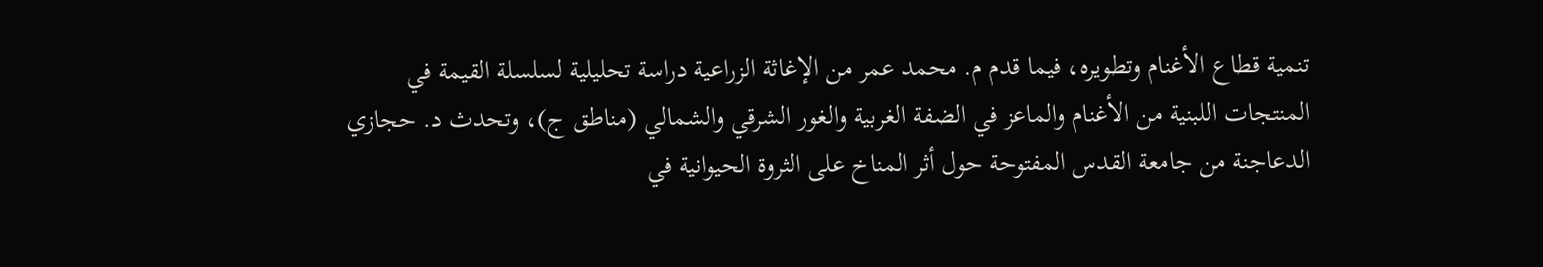تنمية قطاع الأغنام وتطويره، فيما قدم م. محمد عمر من الإغاثة الزراعية دراسة تحليلية لسلسلة القيمة في المنتجات اللبنية من الأغنام والماعز في الضفة الغربية والغور الشرقي والشمالي (مناطق ج)، وتحدث د. حجازي الدعاجنة من جامعة القدس المفتوحة حول أثر المناخ على الثروة الحيوانية في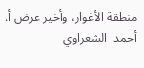منطقة الأغوار، وأخير عرض أ. أحمد  الشعراوي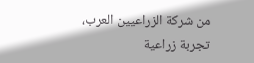من شركة الزراعيين العرب، تجربة زراعية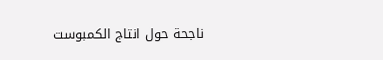ناجحة حول انتاج الكمبوست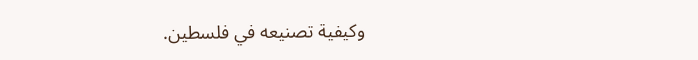وكيفية تصنيعه في فلسطين.